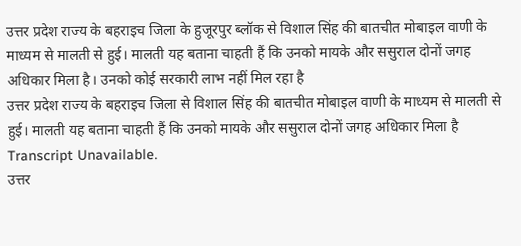उत्तर प्रदेश राज्य के बहराइच जिला के हुजूरपुर ब्लॉक से विशाल सिंह की बातचीत मोबाइल वाणी के माध्यम से मालती से हुई। मालती यह बताना चाहती हैं कि उनको मायके और ससुराल दोनों जगह अधिकार मिला है। उनको कोई सरकारी लाभ नहीं मिल रहा है
उत्तर प्रदेश राज्य के बहराइच जिला से विशाल सिंह की बातचीत मोबाइल वाणी के माध्यम से मालती से हुई। मालती यह बताना चाहती हैं कि उनको मायके और ससुराल दोनों जगह अधिकार मिला है
Transcript Unavailable.
उत्तर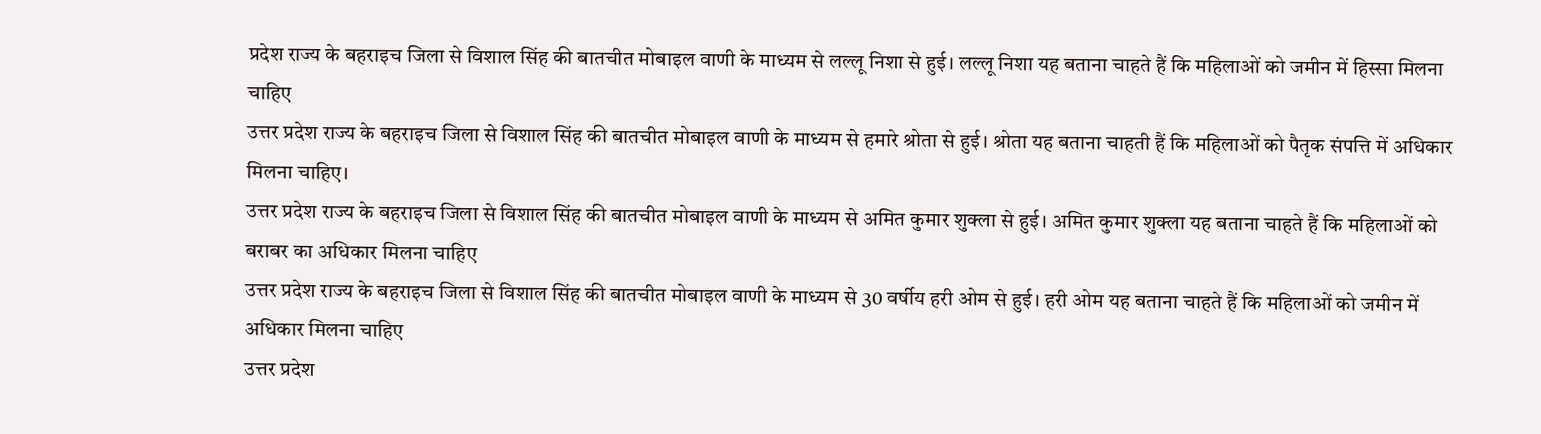प्रदेश राज्य के बहराइच जिला से विशाल सिंह की बातचीत मोबाइल वाणी के माध्यम से लल्लू निशा से हुई। लल्लू निशा यह बताना चाहते हैं कि महिलाओं को जमीन में हिस्सा मिलना चाहिए
उत्तर प्रदेश राज्य के बहराइच जिला से विशाल सिंह की बातचीत मोबाइल वाणी के माध्यम से हमारे श्रोता से हुई। श्रोता यह बताना चाहती हैं कि महिलाओं को पैतृक संपत्ति में अधिकार मिलना चाहिए।
उत्तर प्रदेश राज्य के बहराइच जिला से विशाल सिंह की बातचीत मोबाइल वाणी के माध्यम से अमित कुमार शुक्ला से हुई। अमित कुमार शुक्ला यह बताना चाहते हैं कि महिलाओं को बराबर का अधिकार मिलना चाहिए
उत्तर प्रदेश राज्य के बहराइच जिला से विशाल सिंह की बातचीत मोबाइल वाणी के माध्यम से 30 वर्षीय हरी ओम से हुई। हरी ओम यह बताना चाहते हैं कि महिलाओं को जमीन में अधिकार मिलना चाहिए
उत्तर प्रदेश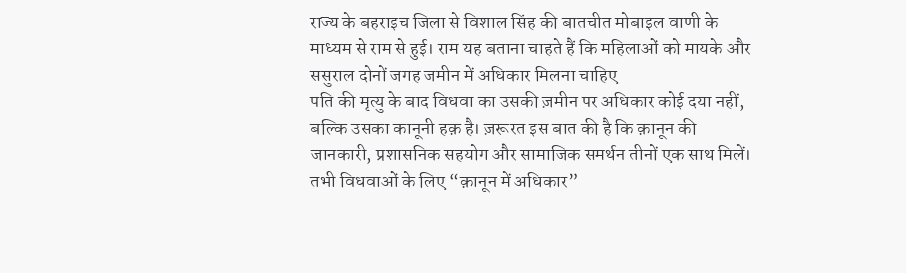राज्य के बहराइच जिला से विशाल सिंह की बातचीत मोबाइल वाणी के माध्यम से राम से हुई। राम यह बताना चाहते हैं कि महिलाओं को मायके और ससुराल दोनों जगह जमीन में अधिकार मिलना चाहिए
पति की मृत्यु के बाद विधवा का उसकी ज़मीन पर अधिकार कोई दया नहीं, बल्कि उसका कानूनी हक़ है। ज़रूरत इस बात की है कि क़ानून की जानकारी, प्रशासनिक सहयोग और सामाजिक समर्थन तीनों एक साथ मिलें। तभी विधवाओं के लिए “क़ानून में अधिकार”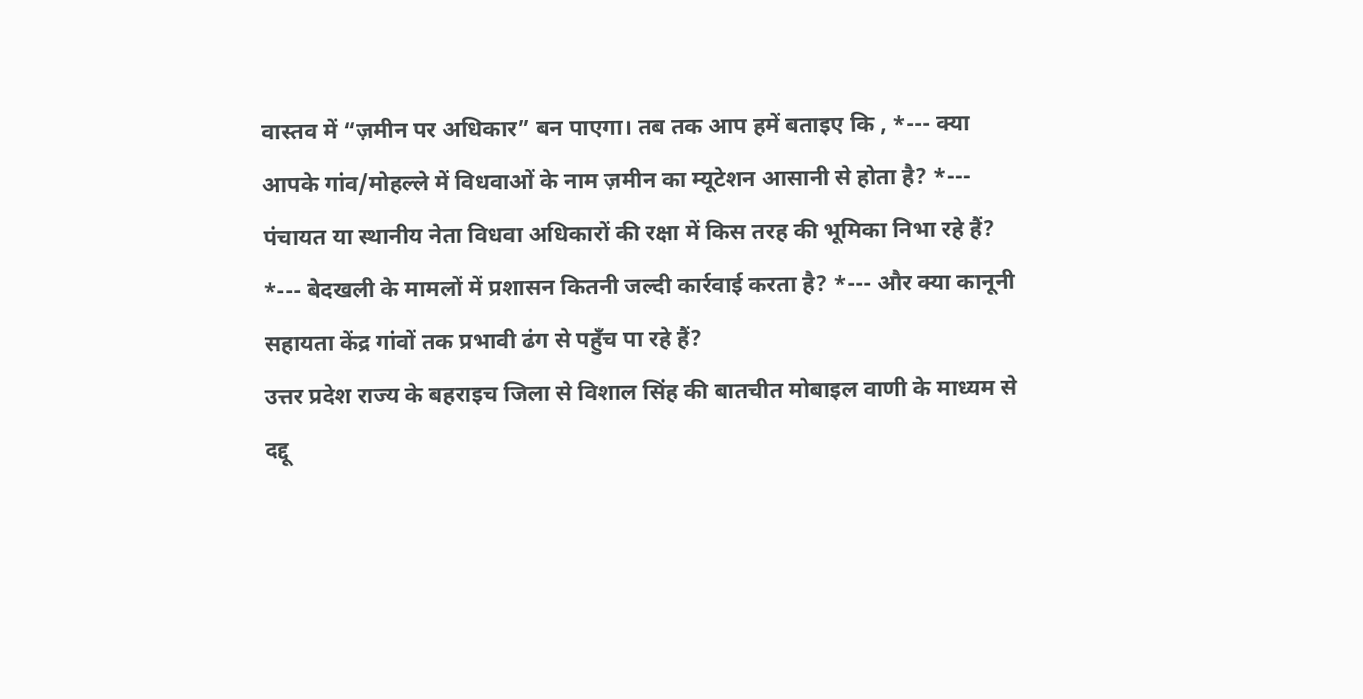वास्तव में “ज़मीन पर अधिकार” बन पाएगा। तब तक आप हमें बताइए कि , *--- क्या आपके गांव/मोहल्ले में विधवाओं के नाम ज़मीन का म्यूटेशन आसानी से होता है? *--- पंचायत या स्थानीय नेता विधवा अधिकारों की रक्षा में किस तरह की भूमिका निभा रहे हैं? *--- बेदखली के मामलों में प्रशासन कितनी जल्दी कार्रवाई करता है? *--- और क्या कानूनी सहायता केंद्र गांवों तक प्रभावी ढंग से पहुँच पा रहे हैं?
उत्तर प्रदेश राज्य के बहराइच जिला से विशाल सिंह की बातचीत मोबाइल वाणी के माध्यम से दद्दू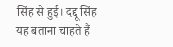सिंह से हुई। दद्दू सिंह यह बताना चाहते हैं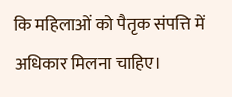कि महिलाओं को पैतृक संपत्ति में अधिकार मिलना चाहिए।